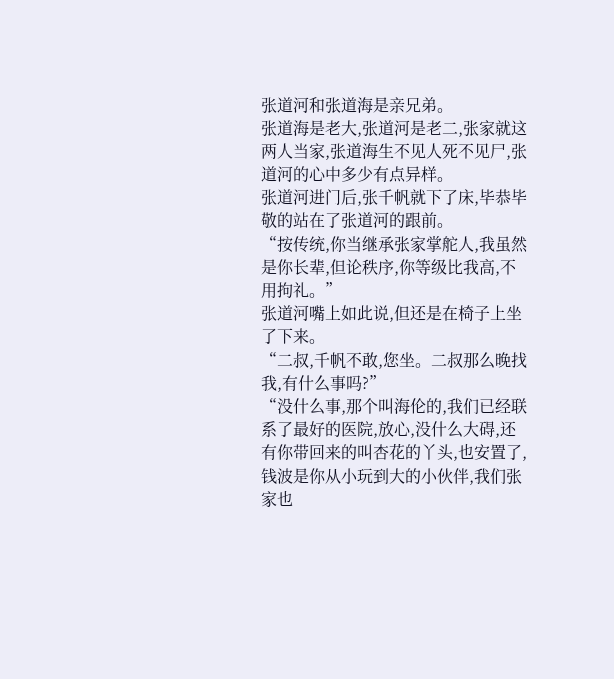张道河和张道海是亲兄弟。
张道海是老大,张道河是老二,张家就这两人当家,张道海生不见人死不见尸,张道河的心中多少有点异样。
张道河进门后,张千帆就下了床,毕恭毕敬的站在了张道河的跟前。
“按传统,你当继承张家掌舵人,我虽然是你长辈,但论秩序,你等级比我高,不用拘礼。”
张道河嘴上如此说,但还是在椅子上坐了下来。
“二叔,千帆不敢,您坐。二叔那么晚找我,有什么事吗?”
“没什么事,那个叫海伦的,我们已经联系了最好的医院,放心,没什么大碍,还有你带回来的叫杏花的丫头,也安置了,钱波是你从小玩到大的小伙伴,我们张家也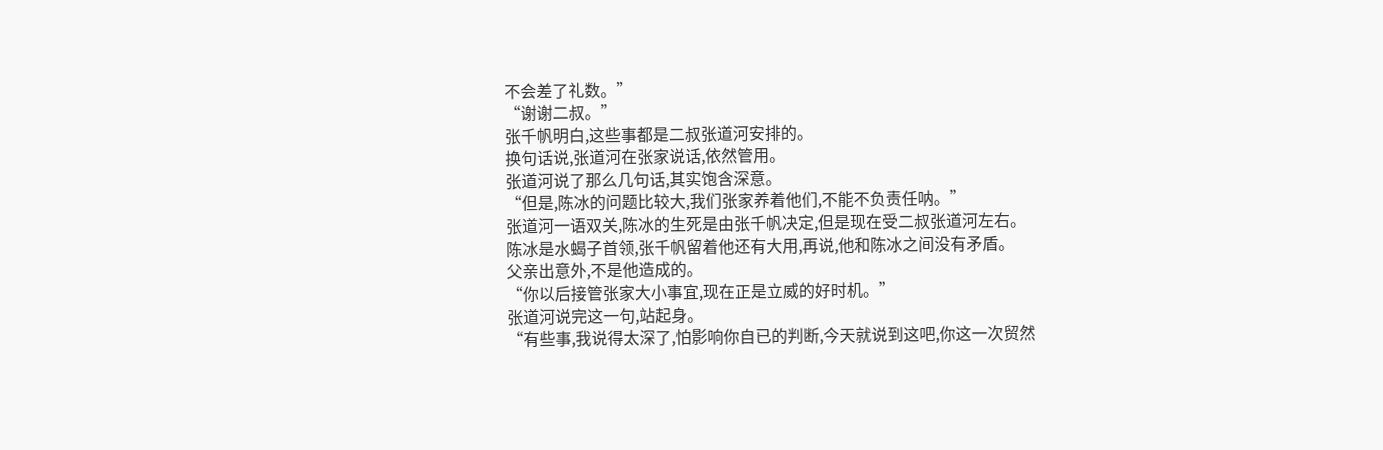不会差了礼数。”
“谢谢二叔。”
张千帆明白,这些事都是二叔张道河安排的。
换句话说,张道河在张家说话,依然管用。
张道河说了那么几句话,其实饱含深意。
“但是,陈冰的问题比较大,我们张家养着他们,不能不负责任呐。”
张道河一语双关,陈冰的生死是由张千帆决定,但是现在受二叔张道河左右。
陈冰是水蝎子首领,张千帆留着他还有大用,再说,他和陈冰之间没有矛盾。
父亲出意外,不是他造成的。
“你以后接管张家大小事宜,现在正是立威的好时机。”
张道河说完这一句,站起身。
“有些事,我说得太深了,怕影响你自已的判断,今天就说到这吧,你这一次贸然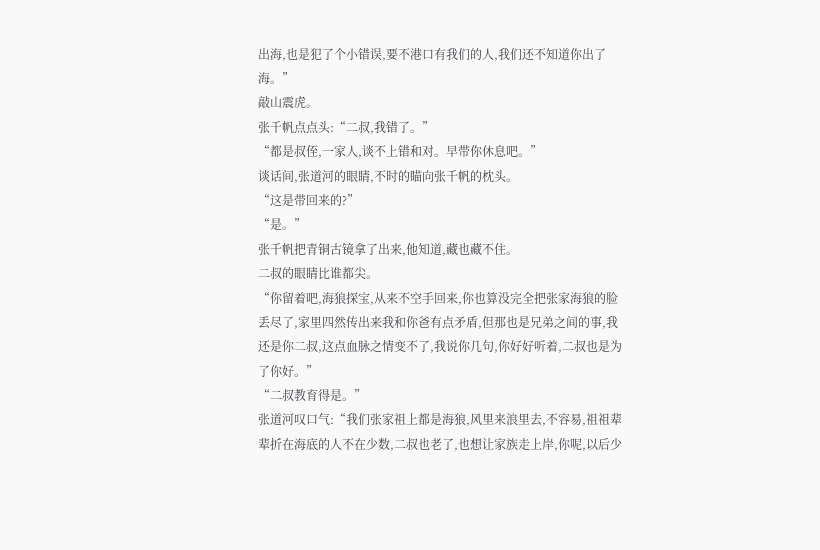出海,也是犯了个小错误,要不港口有我们的人,我们还不知道你出了海。”
敲山震虎。
张千帆点点头:“二叔,我错了。”
“都是叔侄,一家人,谈不上错和对。早带你休息吧。”
谈话间,张道河的眼睛,不时的瞄向张千帆的枕头。
“这是带回来的?”
“是。”
张千帆把青铜古镜拿了出来,他知道,藏也藏不住。
二叔的眼睛比谁都尖。
“你留着吧,海狼探宝,从来不空手回来,你也算没完全把张家海狼的脸丢尽了,家里四然传出来我和你爸有点矛盾,但那也是兄弟之间的事,我还是你二叔,这点血脉之情变不了,我说你几句,你好好听着,二叔也是为了你好。”
“二叔教育得是。”
张道河叹口气:“我们张家祖上都是海狼,风里来浪里去,不容易,祖祖辈辈折在海底的人不在少数,二叔也老了,也想让家族走上岸,你呢,以后少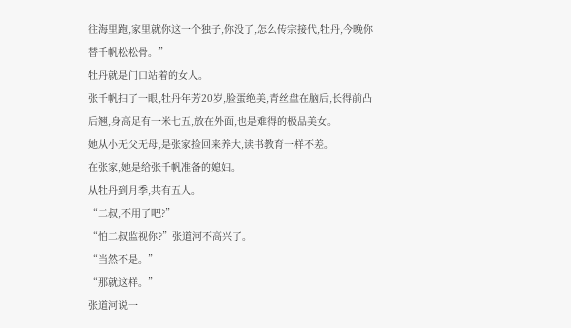往海里跑,家里就你这一个独子,你没了,怎么传宗接代,牡丹,今晚你替千帆松松骨。”
牡丹就是门口站着的女人。
张千帆扫了一眼,牡丹年芳20岁,脸蛋绝美,青丝盘在脑后,长得前凸后翘,身高足有一米七五,放在外面,也是难得的极品美女。
她从小无父无母,是张家捡回来养大,读书教育一样不差。
在张家,她是给张千帆准备的媳妇。
从牡丹到月季,共有五人。
“二叔,不用了吧?”
“怕二叔监视你?”张道河不高兴了。
“当然不是。”
“那就这样。”
张道河说一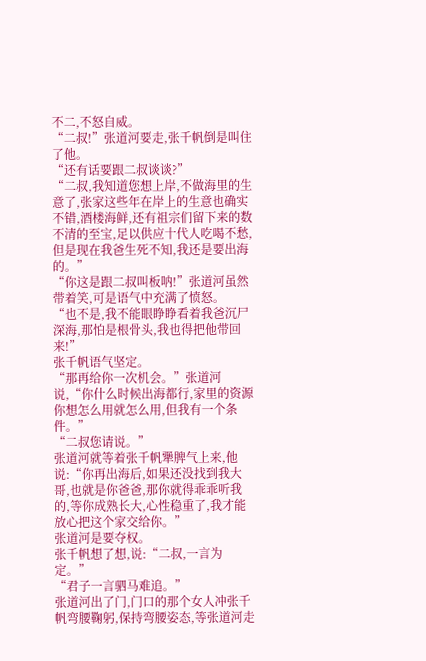不二,不怒自威。
“二叔!”张道河要走,张千帆倒是叫住了他。
“还有话要跟二叔谈谈?”
“二叔,我知道您想上岸,不做海里的生意了,张家这些年在岸上的生意也确实不错,酒楼海鲜,还有祖宗们留下来的数不清的至宝,足以供应十代人吃喝不愁,但是现在我爸生死不知,我还是要出海的。”
“你这是跟二叔叫板呐!”张道河虽然带着笑,可是语气中充满了愤怒。
“也不是,我不能眼睁睁看着我爸沉尸深海,那怕是根骨头,我也得把他带回来!”
张千帆语气坚定。
“那再给你一次机会。”张道河说,“你什么时候出海都行,家里的资源你想怎么用就怎么用,但我有一个条件。”
“二叔您请说。”
张道河就等着张千帆犟脾气上来,他说:“你再出海后,如果还没找到我大哥,也就是你爸爸,那你就得乖乖听我的,等你成熟长大,心性稳重了,我才能放心把这个家交给你。”
张道河是要夺权。
张千帆想了想,说:“二叔,一言为定。”
“君子一言驷马难追。”
张道河出了门,门口的那个女人冲张千帆弯腰鞠躬,保持弯腰姿态,等张道河走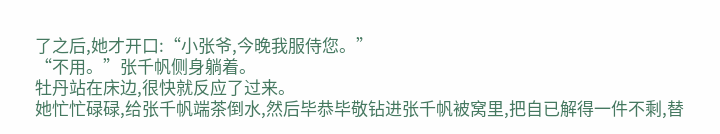了之后,她才开口:“小张爷,今晚我服侍您。”
“不用。”张千帆侧身躺着。
牡丹站在床边,很快就反应了过来。
她忙忙碌碌,给张千帆端茶倒水,然后毕恭毕敬钻进张千帆被窝里,把自已解得一件不剩,替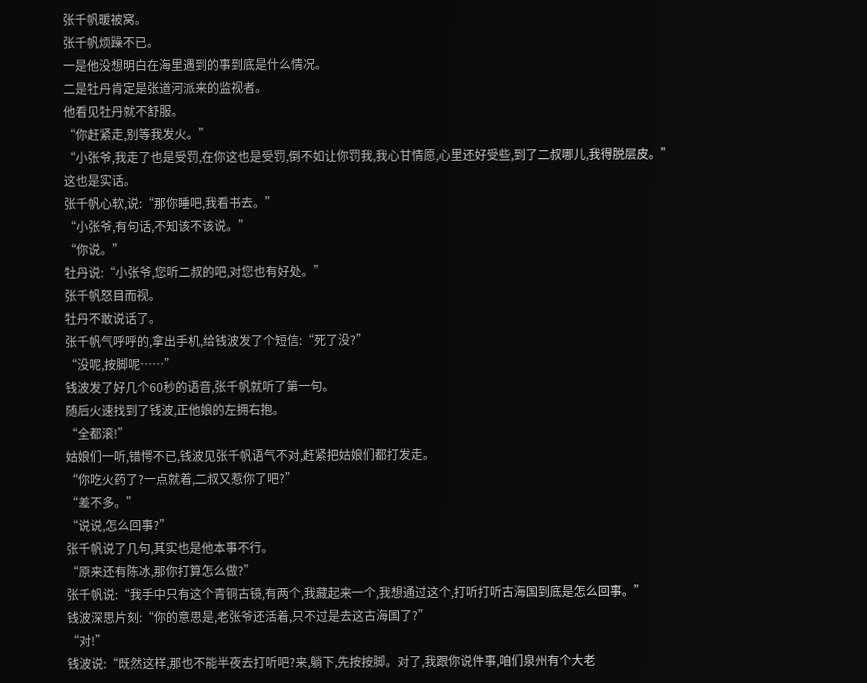张千帆暖被窝。
张千帆烦躁不已。
一是他没想明白在海里遇到的事到底是什么情况。
二是牡丹肯定是张道河派来的监视者。
他看见牡丹就不舒服。
“你赶紧走,别等我发火。”
“小张爷,我走了也是受罚,在你这也是受罚,倒不如让你罚我,我心甘情愿,心里还好受些,到了二叔哪儿,我得脱层皮。”
这也是实话。
张千帆心软,说:“那你睡吧,我看书去。”
“小张爷,有句话,不知该不该说。”
“你说。”
牡丹说:“小张爷,您听二叔的吧,对您也有好处。”
张千帆怒目而视。
牡丹不敢说话了。
张千帆气呼呼的,拿出手机,给钱波发了个短信:“死了没?”
“没呢,按脚呢……”
钱波发了好几个60秒的语音,张千帆就听了第一句。
随后火速找到了钱波,正他娘的左拥右抱。
“全都滚!”
姑娘们一听,错愕不已,钱波见张千帆语气不对,赶紧把姑娘们都打发走。
“你吃火药了?一点就着,二叔又惹你了吧?”
“差不多。”
“说说,怎么回事?”
张千帆说了几句,其实也是他本事不行。
“原来还有陈冰,那你打算怎么做?”
张千帆说:“我手中只有这个青铜古镜,有两个,我藏起来一个,我想通过这个,打听打听古海国到底是怎么回事。”
钱波深思片刻:“你的意思是,老张爷还活着,只不过是去这古海国了?”
“对!”
钱波说:“既然这样,那也不能半夜去打听吧?来,躺下,先按按脚。对了,我跟你说件事,咱们泉州有个大老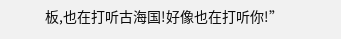板,也在打听古海国!好像也在打听你!”